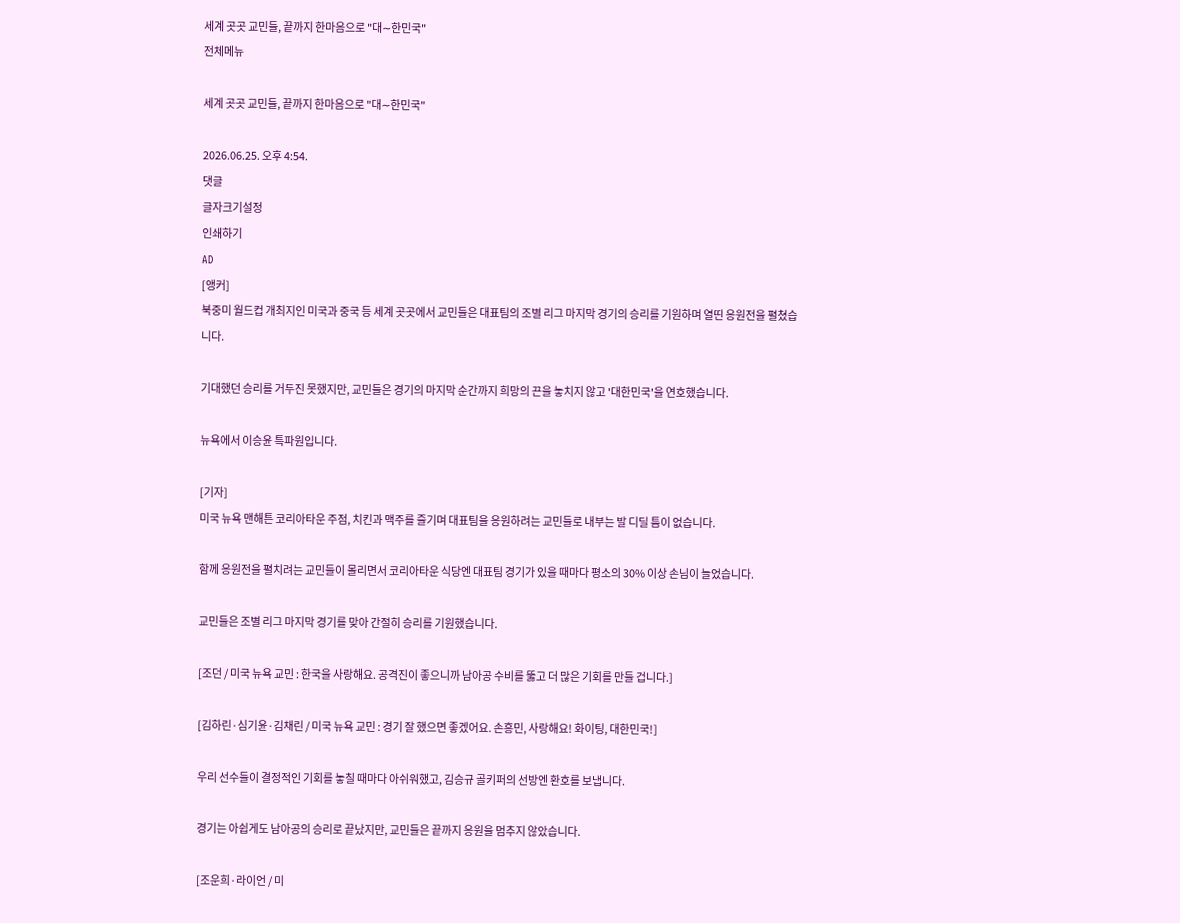세계 곳곳 교민들, 끝까지 한마음으로 "대∼한민국"
전체메뉴

세계 곳곳 교민들, 끝까지 한마음으로 "대∼한민국"

2026.06.25. 오후 4:54.
댓글
글자크기설정
인쇄하기
AD
[앵커]
북중미 월드컵 개최지인 미국과 중국 등 세계 곳곳에서 교민들은 대표팀의 조별 리그 마지막 경기의 승리를 기원하며 열띤 응원전을 펼쳤습니다.

기대했던 승리를 거두진 못했지만, 교민들은 경기의 마지막 순간까지 희망의 끈을 놓치지 않고 '대한민국'을 연호했습니다.

뉴욕에서 이승윤 특파원입니다.

[기자]
미국 뉴욕 맨해튼 코리아타운 주점, 치킨과 맥주를 즐기며 대표팀을 응원하려는 교민들로 내부는 발 디딜 틈이 없습니다.

함께 응원전을 펼치려는 교민들이 몰리면서 코리아타운 식당엔 대표팀 경기가 있을 때마다 평소의 30% 이상 손님이 늘었습니다.

교민들은 조별 리그 마지막 경기를 맞아 간절히 승리를 기원했습니다.

[조던 / 미국 뉴욕 교민 : 한국을 사랑해요. 공격진이 좋으니까 남아공 수비를 뚫고 더 많은 기회를 만들 겁니다.]

[김하린·심기윤·김채린 / 미국 뉴욕 교민 : 경기 잘 했으면 좋겠어요. 손흥민, 사랑해요! 화이팅, 대한민국!]

우리 선수들이 결정적인 기회를 놓칠 때마다 아쉬워했고, 김승규 골키퍼의 선방엔 환호를 보냅니다.

경기는 아쉽게도 남아공의 승리로 끝났지만, 교민들은 끝까지 응원을 멈추지 않았습니다.

[조운희·라이언 / 미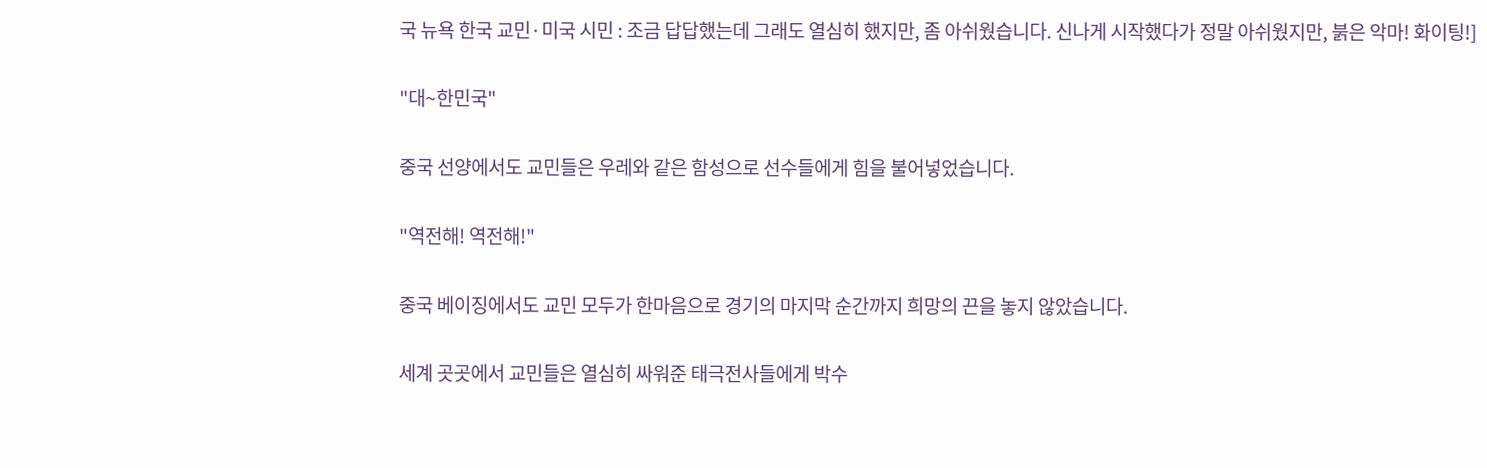국 뉴욕 한국 교민·미국 시민 : 조금 답답했는데 그래도 열심히 했지만, 좀 아쉬웠습니다. 신나게 시작했다가 정말 아쉬웠지만, 붉은 악마! 화이팅!]

"대~한민국"

중국 선양에서도 교민들은 우레와 같은 함성으로 선수들에게 힘을 불어넣었습니다.

"역전해! 역전해!"

중국 베이징에서도 교민 모두가 한마음으로 경기의 마지막 순간까지 희망의 끈을 놓지 않았습니다.

세계 곳곳에서 교민들은 열심히 싸워준 태극전사들에게 박수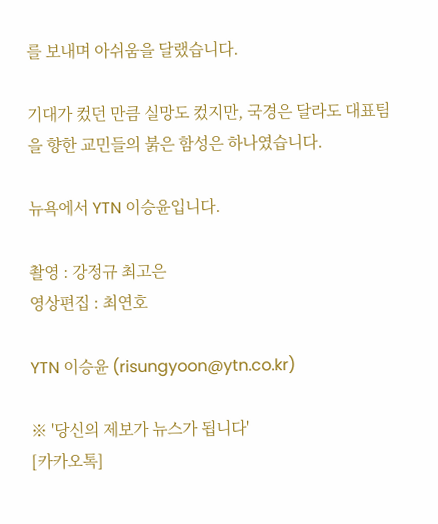를 보내며 아쉬움을 달랬습니다.

기대가 컸던 만큼 실망도 컸지만, 국경은 달라도 대표팀을 향한 교민들의 붉은 함성은 하나였습니다.

뉴욕에서 YTN 이승윤입니다.

촬영 : 강정규 최고은
영상편집 : 최연호

YTN 이승윤 (risungyoon@ytn.co.kr)

※ '당신의 제보가 뉴스가 됩니다'
[카카오톡]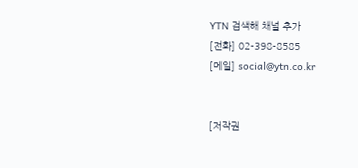YTN 검색해 채널 추가
[전화] 02-398-8585
[메일] social@ytn.co.kr


[저작권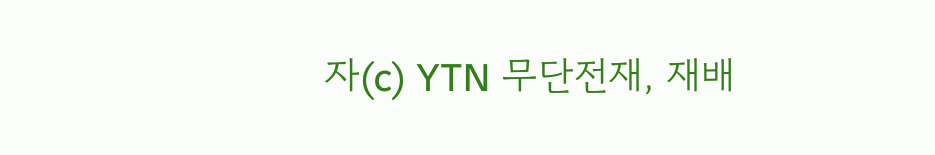자(c) YTN 무단전재, 재배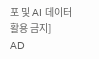포 및 AI 데이터 활용 금지]
AD